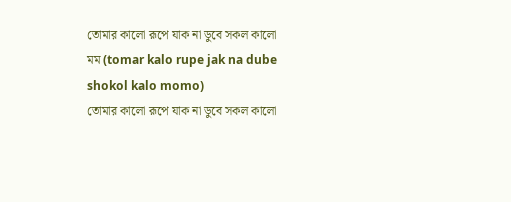তোমার কালো রূপে যাক না ডুবে সকল কালো মম (tomar kalo rupe jak na dube shokol kalo momo)
তোমার কালো রূপে যাক না ডুবে সকল কালো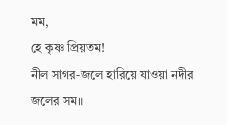মম,
হে কৃষ্ণ প্রিয়তম!
নীল সাগর-জলে হারিয়ে যাওয়া নদীর জলের সম॥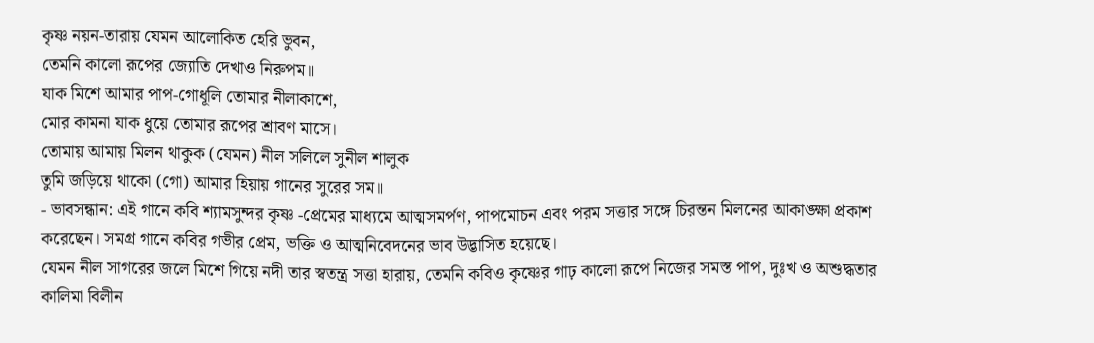কৃষ্ণ নয়ন-তারায় যেমন আলোকিত হেরি ভুবন,
তেমনি কালো রূপের জ্যোতি দেখাও নিরুপম॥
যাক মিশে আমার পাপ-গোধূলি তোমার নীলাকাশে,
মোর কামনা যাক ধুয়ে তোমার রূপের শ্রাবণ মাসে।
তোমায় আমায় মিলন থাকুক (যেমন) নীল সলিলে সুনীল শালুক
তুমি জড়িয়ে থাকো (গো) আমার হিয়ায় গানের সুরের সম॥
- ভাবসন্ধান: এই গানে কবি শ্যামসুন্দর কৃষ্ণ -প্রেমের মাধ্যমে আত্মসমর্পণ, পাপমোচন এবং পরম সত্তার সঙ্গে চিরন্তন মিলনের আকাঙ্ক্ষা প্রকাশ করেছেন। সমগ্র গানে কবির গভীর প্রেম, ভক্তি ও আত্মনিবেদনের ভাব উদ্ভাসিত হয়েছে।
যেমন নীল সাগরের জলে মিশে গিয়ে নদী তার স্বতন্ত্র সত্তা হারায়, তেমনি কবিও কৃষ্ণের গাঢ় কালো রূপে নিজের সমস্ত পাপ, দুঃখ ও অশুদ্ধতার কালিমা বিলীন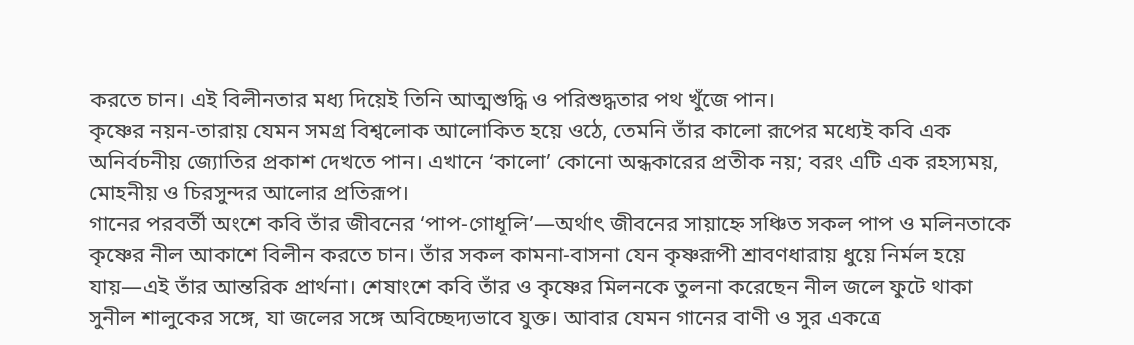করতে চান। এই বিলীনতার মধ্য দিয়েই তিনি আত্মশুদ্ধি ও পরিশুদ্ধতার পথ খুঁজে পান।
কৃষ্ণের নয়ন-তারায় যেমন সমগ্র বিশ্বলোক আলোকিত হয়ে ওঠে, তেমনি তাঁর কালো রূপের মধ্যেই কবি এক অনির্বচনীয় জ্যোতির প্রকাশ দেখতে পান। এখানে ‘কালো’ কোনো অন্ধকারের প্রতীক নয়; বরং এটি এক রহস্যময়, মোহনীয় ও চিরসুন্দর আলোর প্রতিরূপ।
গানের পরবর্তী অংশে কবি তাঁর জীবনের ‘পাপ-গোধূলি’—অর্থাৎ জীবনের সায়াহ্নে সঞ্চিত সকল পাপ ও মলিনতাকে কৃষ্ণের নীল আকাশে বিলীন করতে চান। তাঁর সকল কামনা-বাসনা যেন কৃষ্ণরূপী শ্রাবণধারায় ধুয়ে নির্মল হয়ে যায়—এই তাঁর আন্তরিক প্রার্থনা। শেষাংশে কবি তাঁর ও কৃষ্ণের মিলনকে তুলনা করেছেন নীল জলে ফুটে থাকা সুনীল শালুকের সঙ্গে, যা জলের সঙ্গে অবিচ্ছেদ্যভাবে যুক্ত। আবার যেমন গানের বাণী ও সুর একত্রে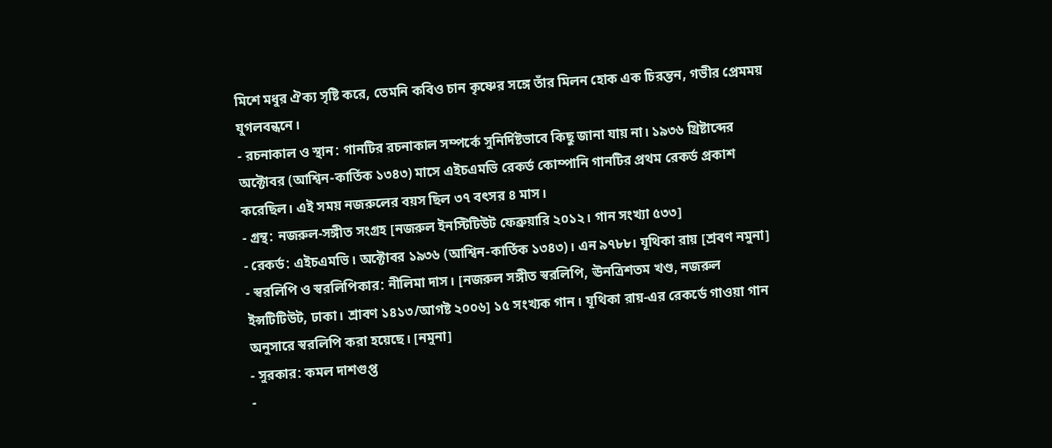মিশে মধুর ঐক্য সৃষ্টি করে, তেমনি কবিও চান কৃষ্ণের সঙ্গে তাঁর মিলন হোক এক চিরন্তন, গভীর প্রেমময় যুগলবন্ধনে।
- রচনাকাল ও স্থান: গানটির রচনাকাল সম্পর্কে সুনির্দিষ্টভাবে কিছু জানা যায় না। ১৯৩৬ খ্রিষ্টাব্দের অক্টোবর (আশ্বিন-কার্তিক ১৩৪৩) মাসে এইচএমভি রেকর্ড কোম্পানি গানটির প্রথম রেকর্ড প্রকাশ করেছিল। এই সময় নজরুলের বয়স ছিল ৩৭ বৎসর ৪ মাস।
- গ্রন্থ: নজরুল-সঙ্গীত সংগ্রহ [নজরুল ইনস্টিটিউট ফেব্রুয়ারি ২০১২। গান সংখ্যা ৫৩৩]
- রেকর্ড: এইচএমভি। অক্টোবর ১৯৩৬ (আশ্বিন-কার্তিক ১৩৪৩)। এন ৯৭৮৮। যূথিকা রায় [শ্রবণ নমুনা]
- স্বরলিপি ও স্বরলিপিকার: নীলিমা দাস। [নজরুল সঙ্গীত স্বরলিপি, ঊনত্রিশতম খণ্ড, নজরুল ইন্সটিটিউট, ঢাকা। শ্রাবণ ১৪১৩/আগষ্ট ২০০৬] ১৫ সংখ্যক গান। যূথিকা রায়-এর রেকর্ডে গাওয়া গান অনুসারে স্বরলিপি করা হয়েছে। [নমুনা]
- সুরকার: কমল দাশগুপ্ত
-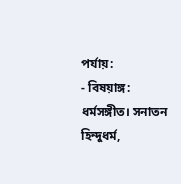পর্যায়:
- বিষয়াঙ্গ: ধর্মসঙ্গীত। সনাতন হিন্দুধর্ম,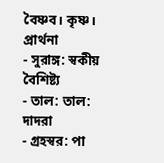বৈষ্ণব। কৃষ্ণ। প্রার্থনা
- সুরাঙ্গ: স্বকীয় বৈশিষ্ট্য
- তাল: তাল: দাদরা
- গ্রহস্বর: পা